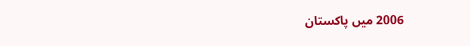2006 میں پاکستان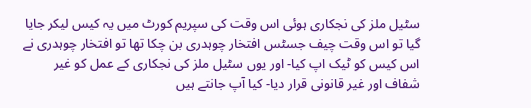سٹیل ملز کی نجکاری ہوئی اس وقت کی سپریم کورٹ میں یہ کیس لیکر جایا گیا تو اس وقت چیف جسٹس افتخار چوہدری بن چکا تھا تو افتخار چوہدری نے اس کیس کو ٹیک اپ کیا- اور یوں سٹیل ملز کی نجکاری کے عمل کو غیر شفاف اور غیر قانونی قرار دیا- کیا آپ جانتے ہیں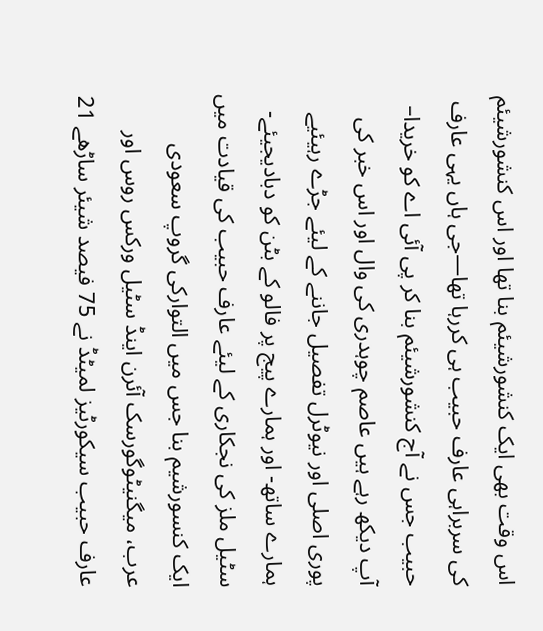اس وقت بھی ایک کنشورشیئم بنا تھا اور اس کنشورشیئم کی سربراہی عارف حبیب ہی کررہا تھا—جی ہاں یہی عارف حبیب جس نے آج کنشورشیئم بنا کر پی آئی اے کو خریدا– آپ دیکھ رہے ہیں عاصم چوہدری کی وال اور اس خبر کی پوری اصلی اور نیوٹرل تفصیل جاننے کے لیئے جڑے رہیئیے ہمارے ساتھ- اور ہمارے پیج پر فالو کے بٹن کو دبادیجیئے- سٹیل ملز کی نجکاری کے لیئے عارف حبیب کی قیادت میں ایک کنسورشیم بنا جس میں التوارکی گروپ سعودی عرب، میگنیٹوگورسک آئرن اینڈ سٹیل ورکس روس اور عارف حبیب سیکورٹیز لمیٹڈ نے 75 فیصد شیئر ساڑھے 21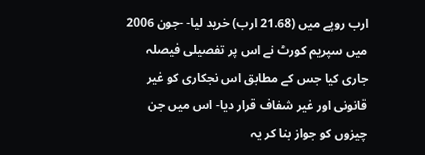ارب روپے میں (21.68 ارب) خرید لیا- -جون 2006 میں سپریم کورٹ نے اس پر تفصیلی فیصلہ جاری کیا جس کے مطابق اس نجکاری کو غیر قانونی اور غیر شفاف قرار دیا- اس میں جن چیزوں کو جواز بنا کر یہ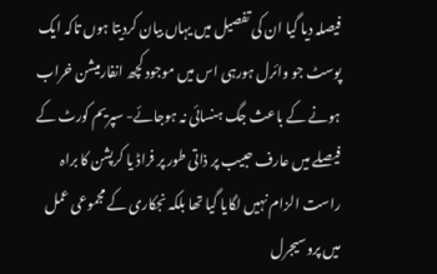فیصلہ دیا گیا ان کی تفصیل میں یہاں بیان کردیتا ہوں تاکہ ایک پوسٹ جو وائرل ہورہی اس میں موجود کچھ انفارمیشن خراب ہونے کے باعث جگ ہنسائی نہ ہوجائے- سپریم کورٹ کے فیصلے میں عارف حبیب پر ذاتی طور پر فراڈ یا کرپشن کا براہ راست الزام نہیں لگایا گیا تھا بلکہ نجکاری کے مجموعی عمل میں پروسیجرل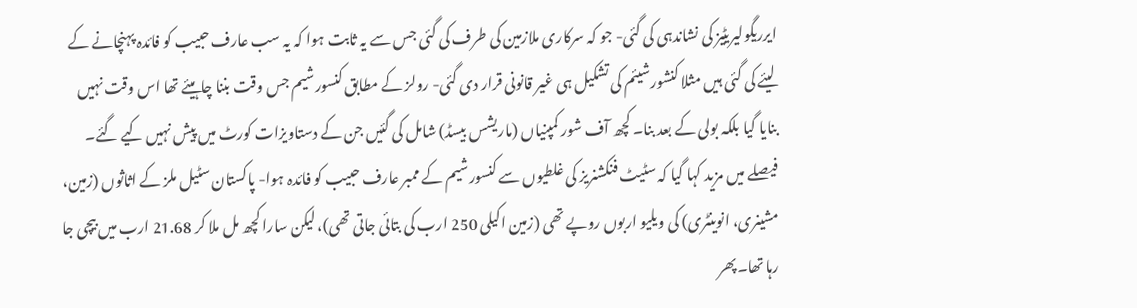ایرریگولیریٹیز کی نشاندہی کی گئی- جو کہ سرکاری ملازمین کی طرف کی گئی جس سے یہ ثابت ہوا کہ یہ سب عارف حبیب کو فائدہ پہنچانے کے لیئے کی گئی ہیں مثلا کنشورشیئم کی تشکیل ہی غیر قانونی قرار دی گئی- رولز کے مطابق کنسورشیم جس وقت بننا چاہیئے تھا اس وقت نہیں بنایا گیا بلکہ بولی کے بعد بنا۔ کچھ آف شور کمپنیاں (ماریشس بیسڈ) شامل کی گئیں جن کے دستاویزات کورٹ میں پیش نہیں کیے گئے۔ فیصلے میں مزید کہا گیا کہ سٹیٹ فنکشنریز کی غلطیوں سے کنسورشیم کے ممبر عارف حبیب کو فائدہ ہوا- پاکستان سٹیل ملز کے اثاثوں (زمین، مشینری، انوینٹری) کی ویلیو اربوں روپے تھی (زمین اکیلی 250 ارب کی بتائی جاتی تھی)، لیکن سارا کچھ مل ملا کر 21.68 ارب میں بیچی جا رہا تھا۔پھر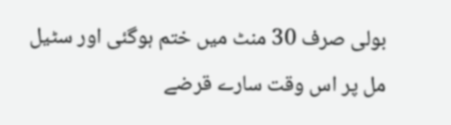بولی صرف 30 منٹ میں ختم ہوگئی اور سٹیل مل پر اس وقت سارے قرضے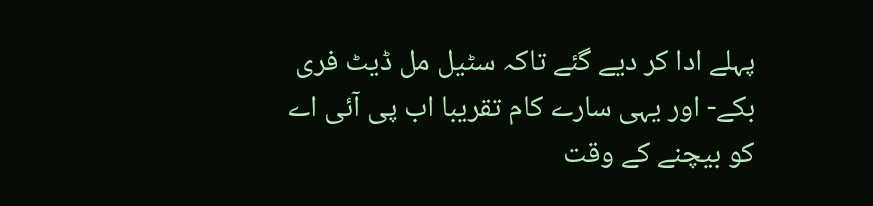پہلے ادا کر دیے گئے تاکہ سٹیل مل ڈیٹ فری بکے- اور یہی سارے کام تقریبا اب پی آئی اے کو بیچنے کے وقت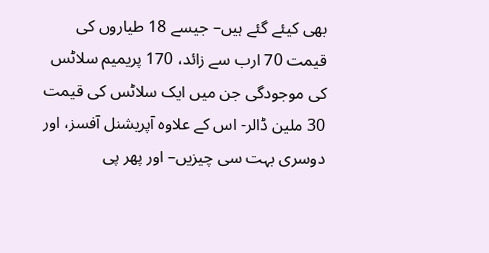بھی کیئے گئے ہیں– جیسے 18 طیاروں کی قیمت 70 ارب سے زائد، 170 پریمیم سلاٹس کی موجودگی جن میں ایک سلاٹس کی قیمت 30 ملین ڈالر- اس کے علاوہ آپریشنل آفسز، اور دوسری بہت سی چیزیں– اور پھر پی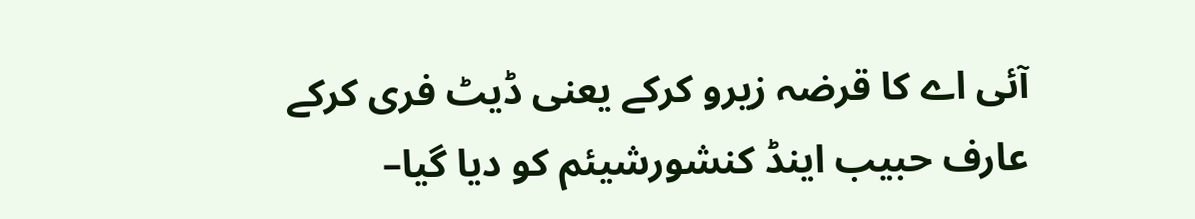آئی اے کا قرضہ زیرو کرکے یعنی ڈیٹ فری کرکے عارف حبیب اینڈ کنشورشیئم کو دیا گیا–